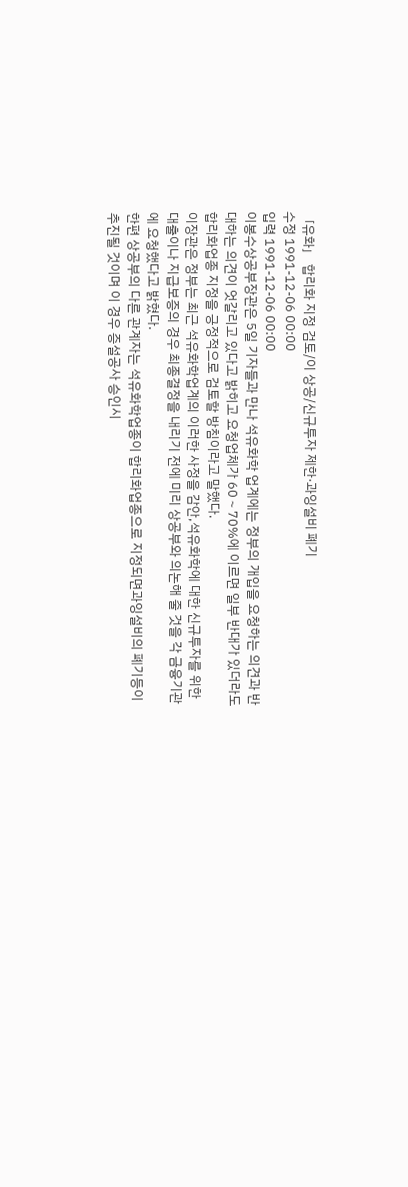「유화」 합리화 지정 검토/이 상공/신규투자 제한·과잉설비 폐기
수정 1991-12-06 00:00
입력 1991-12-06 00:00
이봉수상공부장관은 5일 기자들과 만나 석유화학 업계에는 정부의 개입을 요청하는 의견과 반대하는 의견이 엇갈리고 있다고 밝히고 요청업체가 60∼70%에 이르면 일부 반대가 있더라도 합리화업종 지정을 긍정적으로 검토할 방침이라고 말했다.
이장관은 정부는 최근 석유화학업계의 이러한 사정을 감안,석유화학에 대한 신규투자를 위한 대출이나 지급보증의 경우 최종결정을 내리기 전에 미리 상공부와 의논해 줄 것을 각 금융기관에 요청했다고 밝혔다.
한편 상공부의 다른 관계자는 석유화학업종이 합리화업종으로 지정되면과잉설비의 폐기등이 추진될 것이며 이 경우 증설공사 승인시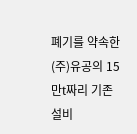폐기를 약속한 (주)유공의 15만t짜리 기존 설비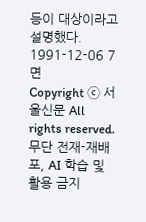등이 대상이라고 설명했다.
1991-12-06 7면
Copyright ⓒ 서울신문 All rights reserved. 무단 전재-재배포, AI 학습 및 활용 금지